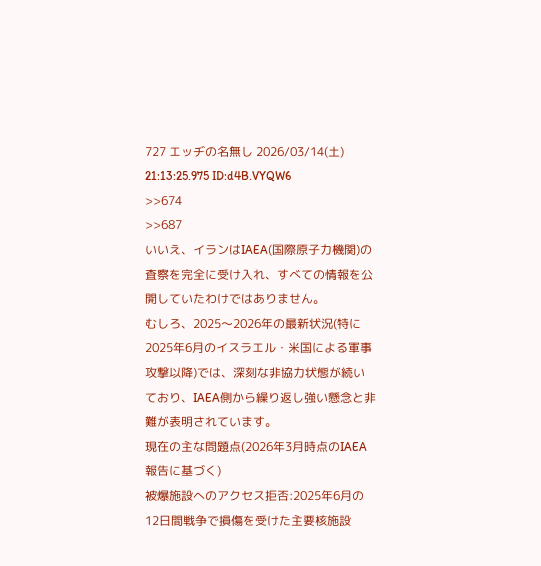727 エッヂの名無し 2026/03/14(土) 21:13:25.975 ID:d4B.VYQW6
>>674
>>687
いいえ、イランはIAEA(国際原子力機関)の査察を完全に受け入れ、すべての情報を公開していたわけではありません。
むしろ、2025〜2026年の最新状況(特に2025年6月のイスラエル・米国による軍事攻撃以降)では、深刻な非協力状態が続いており、IAEA側から繰り返し強い懸念と非難が表明されています。
現在の主な問題点(2026年3月時点のIAEA報告に基づく)
被爆施設へのアクセス拒否:2025年6月の12日間戦争で損傷を受けた主要核施設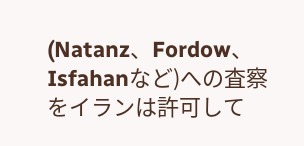(Natanz、Fordow、Isfahanなど)への査察をイランは許可して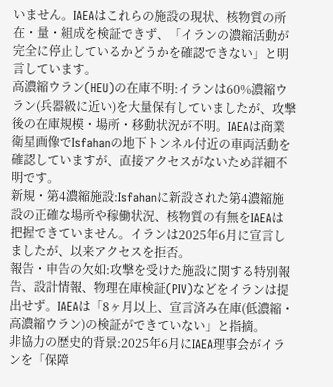いません。IAEAはこれらの施設の現状、核物質の所在・量・組成を検証できず、「イランの濃縮活動が完全に停止しているかどうかを確認できない」と明言しています。
高濃縮ウラン(HEU)の在庫不明:イランは60%濃縮ウラン(兵器級に近い)を大量保有していましたが、攻撃後の在庫規模・場所・移動状況が不明。IAEAは商業衛星画像でIsfahanの地下トンネル付近の車両活動を確認していますが、直接アクセスがないため詳細不明です。
新規・第4濃縮施設:Isfahanに新設された第4濃縮施設の正確な場所や稼働状況、核物質の有無をIAEAは把握できていません。イランは2025年6月に宣言しましたが、以来アクセスを拒否。
報告・申告の欠如:攻撃を受けた施設に関する特別報告、設計情報、物理在庫検証(PIV)などをイランは提出せず。IAEAは「8ヶ月以上、宣言済み在庫(低濃縮・高濃縮ウラン)の検証ができていない」と指摘。
非協力の歴史的背景:2025年6月にIAEA理事会がイランを「保障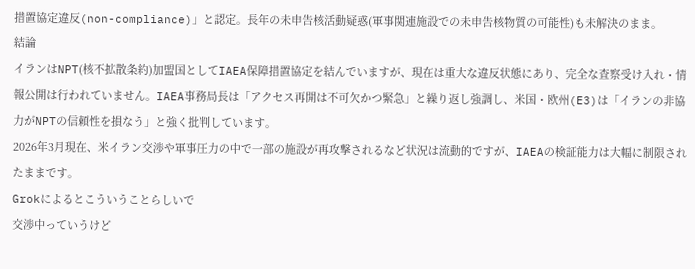措置協定違反(non-compliance)」と認定。長年の未申告核活動疑惑(軍事関連施設での未申告核物質の可能性)も未解決のまま。
結論
イランはNPT(核不拡散条約)加盟国としてIAEA保障措置協定を結んでいますが、現在は重大な違反状態にあり、完全な査察受け入れ・情報公開は行われていません。IAEA事務局長は「アクセス再開は不可欠かつ緊急」と繰り返し強調し、米国・欧州(E3)は「イランの非協力がNPTの信頼性を損なう」と強く批判しています。
2026年3月現在、米イラン交渉や軍事圧力の中で一部の施設が再攻撃されるなど状況は流動的ですが、IAEAの検証能力は大幅に制限されたままです。
Grokによるとこういうことらしいで
交渉中っていうけど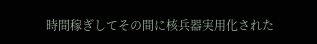時間稼ぎしてその間に核兵器実用化された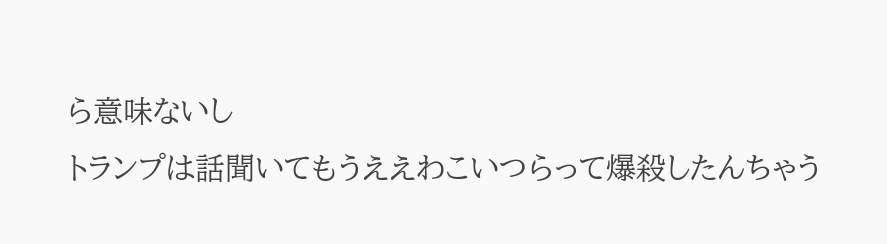ら意味ないし
トランプは話聞いてもうええわこいつらって爆殺したんちゃう